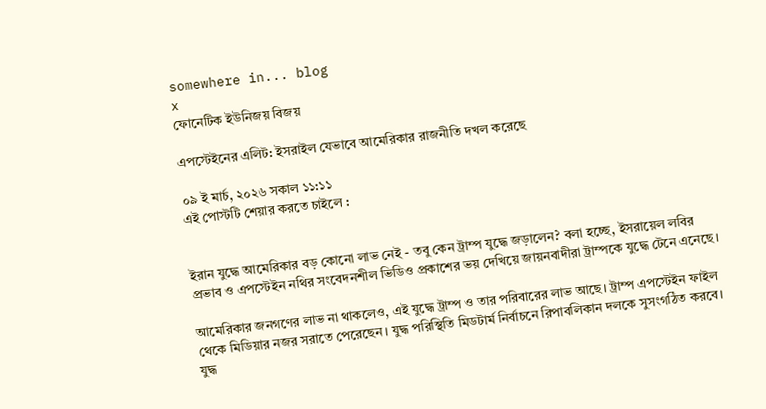somewhere in... blog
x
ফোনেটিক ইউনিজয় বিজয়

এপস্টেইনের এলিট: ইসরাইল যেভাবে আমেরিকার রাজনীতি দখল করেছে

০৯ ই মার্চ, ২০২৬ সকাল ১১:১১
এই পোস্টটি শেয়ার করতে চাইলে :


ইরান যুদ্ধে আমেরিকার বড় কোনো লাভ নেই - তবু কেন ট্রাম্প যুদ্ধে জড়ালেন? বলা হচ্ছে, ইসরায়েল লবির প্রভাব ও এপস্টেইন নথির সংবেদনশীল ভিডিও প্রকাশের ভয় দেখিয়ে জায়নবাদীরা ট্রাম্পকে যুদ্ধে টেনে এনেছে।

আমেরিকার জনগণের লাভ না থাকলেও, এই যুদ্ধে ট্রাম্প ও তার পরিবারের লাভ আছে। ট্রাম্প এপস্টেইন ফাইল থেকে মিডিয়ার নজর সরাতে পেরেছেন। যুদ্ধ পরিস্থিতি মিডটার্ম নির্বাচনে রিপাবলিকান দলকে সুসংগঠিত করবে। যুদ্ধ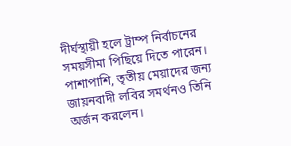দীর্ঘস্থায়ী হলে ট্রাম্প নির্বাচনের সময়সীমা পিছিয়ে দিতে পারেন। পাশাপাশি, তৃতীয় মেয়াদের জন্য জায়নবাদী লবির সমর্থনও তিনি অর্জন করলেন।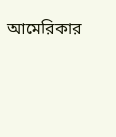আমেরিকার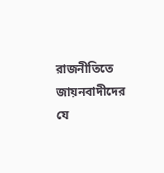রাজনীতিতে জায়নবাদীদের যে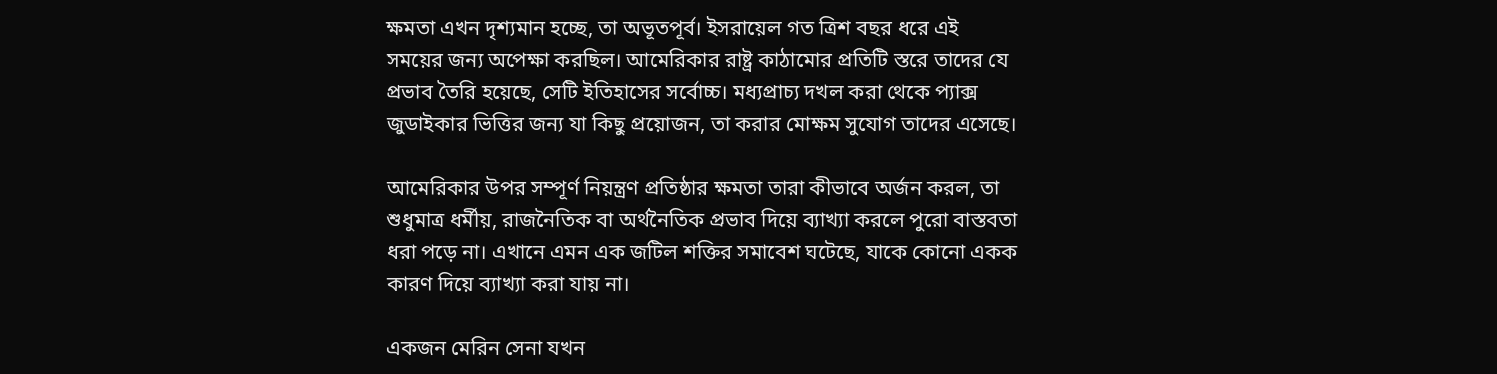ক্ষমতা এখন দৃশ্যমান হচ্ছে, তা অভূতপূর্ব। ইসরায়েল গত ত্রিশ বছর ধরে এই সময়ের জন্য অপেক্ষা করছিল। আমেরিকার রাষ্ট্র কাঠামোর প্রতিটি স্তরে তাদের যে প্রভাব তৈরি হয়েছে, সেটি ইতিহাসের সর্বোচ্চ। মধ্যপ্রাচ্য দখল করা থেকে প্যাক্স জুডাইকার ভিত্তির জন্য যা কিছু প্রয়োজন, তা করার মোক্ষম সুযোগ তাদের এসেছে।

আমেরিকার উপর সম্পূর্ণ নিয়ন্ত্রণ প্রতিষ্ঠার ক্ষমতা তারা কীভাবে অর্জন করল, তা শুধুমাত্র ধর্মীয়, রাজনৈতিক বা অর্থনৈতিক প্রভাব দিয়ে ব্যাখ্যা করলে পুরো বাস্তবতা ধরা পড়ে না। এখানে এমন এক জটিল শক্তির সমাবেশ ঘটেছে, যাকে কোনো একক কারণ দিয়ে ব্যাখ্যা করা যায় না।

একজন মেরিন সেনা যখন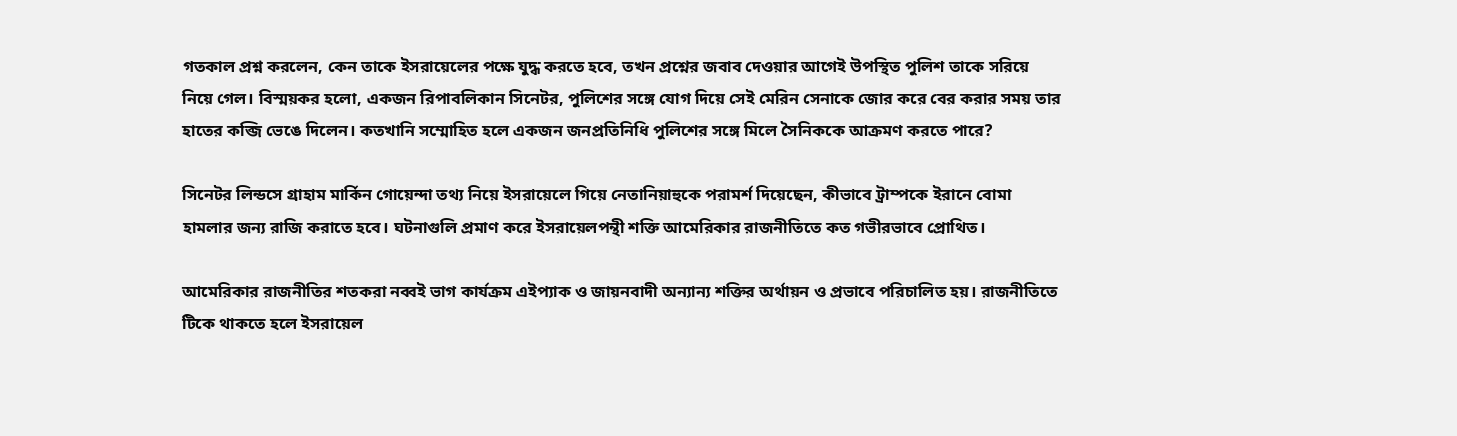গতকাল প্রশ্ন করলেন, কেন তাকে ইসরায়েলের পক্ষে যুদ্ধ করতে হবে, তখন প্রশ্নের জবাব দেওয়ার আগেই উপস্থিত পুলিশ তাকে সরিয়ে নিয়ে গেল। বিস্ময়কর হলো, একজন রিপাবলিকান সিনেটর, পুলিশের সঙ্গে যোগ দিয়ে সেই মেরিন সেনাকে জোর করে বের করার সময় তার হাতের কব্জি ভেঙে দিলেন। কতখানি সম্মোহিত হলে একজন জনপ্রতিনিধি পুলিশের সঙ্গে মিলে সৈনিককে আক্রমণ করতে পারে?

সিনেটর লিন্ডসে গ্রাহাম মার্কিন গোয়েন্দা তথ্য নিয়ে ইসরায়েলে গিয়ে নেতানিয়াহুকে পরামর্শ দিয়েছেন, কীভাবে ট্রাম্পকে ইরানে বোমা হামলার জন্য রাজি করাতে হবে। ঘটনাগুলি প্রমাণ করে ইসরায়েলপন্থী শক্তি আমেরিকার রাজনীতিতে কত গভীরভাবে প্রোথিত।

আমেরিকার রাজনীতির শতকরা নব্বই ভাগ কার্যক্রম এইপ্যাক ও জায়নবাদী অন্যান্য শক্তির অর্থায়ন ও প্রভাবে পরিচালিত হয়। রাজনীতিতে টিকে থাকতে হলে ইসরায়েল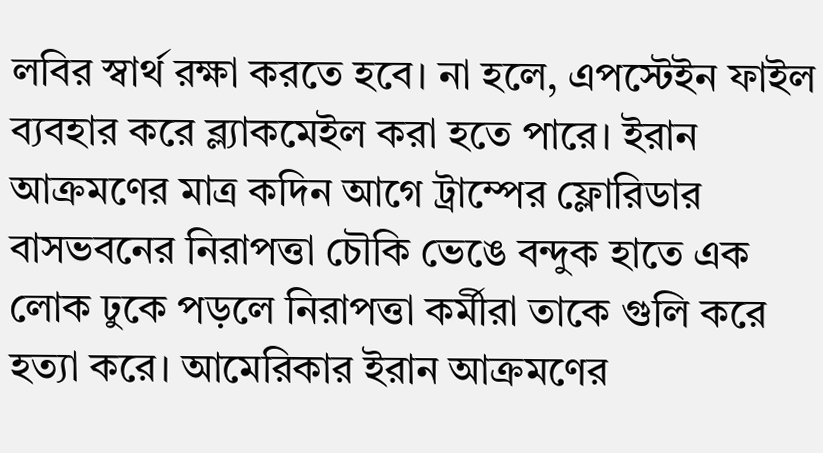লবির স্বার্থ রক্ষা করতে হবে। না হলে, এপস্টেইন ফাইল ব্যবহার করে ব্ল্যাকমেইল করা হতে পারে। ইরান আক্রমণের মাত্র কদিন আগে ট্রাম্পের ফ্লোরিডার বাসভবনের নিরাপত্তা চৌকি ভেঙে বন্দুক হাতে এক লোক ঢুকে পড়লে নিরাপত্তা কর্মীরা তাকে গুলি করে হত্যা করে। আমেরিকার ইরান আক্রমণের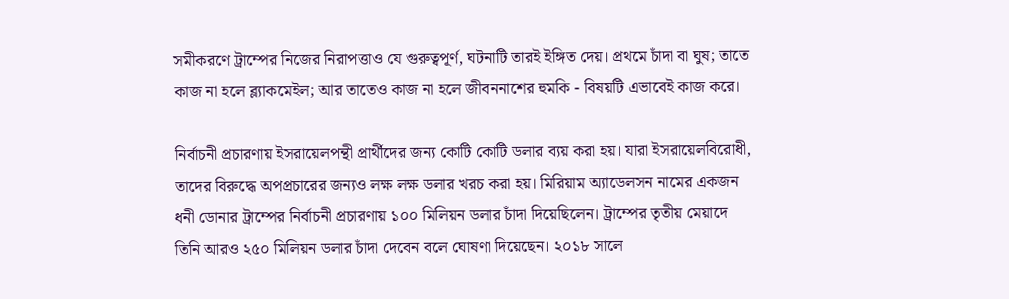সমীকরণে ট্রাম্পের নিজের নিরাপত্তাও যে গুরুত্বপূর্ণ, ঘটনাটি তারই ইঙ্গিত দেয়। প্রথমে চাঁদা বা ঘুষ; তাতে কাজ না হলে ব্ল্যাকমেইল; আর তাতেও কাজ না হলে জীবননাশের হুমকি - বিষয়টি এভাবেই কাজ করে।

নির্বাচনী প্রচারণায় ইসরায়েলপন্থী প্রার্থীদের জন্য কোটি কোটি ডলার ব্যয় করা হয়। যারা ইসরায়েলবিরোধী, তাদের বিরুদ্ধে অপপ্রচারের জন্যও লক্ষ লক্ষ ডলার খরচ করা হয়। মিরিয়াম অ্যাডেলসন নামের একজন ধনী ডোনার ট্রাম্পের নির্বাচনী প্রচারণায় ১০০ মিলিয়ন ডলার চাঁদা দিয়েছিলেন। ট্রাম্পের তৃতীয় মেয়াদে তিনি আরও ২৫০ মিলিয়ন ডলার চাঁদা দেবেন বলে ঘোষণা দিয়েছেন। ২০১৮ সালে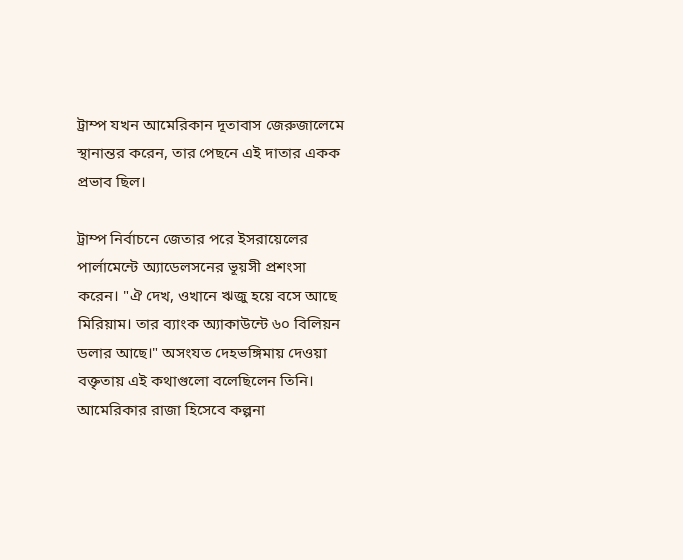ট্রাম্প যখন আমেরিকান দূতাবাস জেরুজালেমে স্থানান্তর করেন, তার পেছনে এই দাতার একক প্রভাব ছিল।

ট্রাম্প নির্বাচনে জেতার পরে ইসরায়েলের পার্লামেন্টে অ্যাডেলসনের ভূয়সী প্রশংসা করেন। "ঐ দেখ, ওখানে ঋজু হয়ে বসে আছে মিরিয়াম। তার ব্যাংক অ্যাকাউন্টে ৬০ বিলিয়ন ডলার আছে।" অসংযত দেহভঙ্গিমায় দেওয়া বক্তৃতায় এই কথাগুলো বলেছিলেন তিনি। আমেরিকার রাজা হিসেবে কল্পনা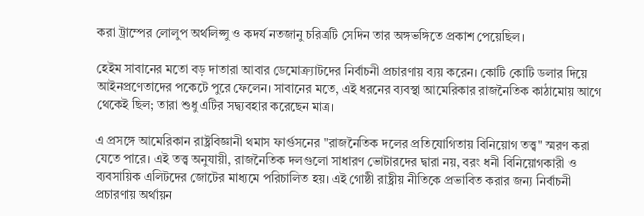করা ট্রাম্পের লোলুপ অর্থলিপ্সু ও কদর্য নতজানু চরিত্রটি সেদিন তার অঙ্গভঙ্গিতে প্রকাশ পেয়েছিল।

হেইম সাবানের মতো বড় দাতারা আবার ডেমোক্র্যাটদের নির্বাচনী প্রচারণায় ব্যয় করেন। কোটি কোটি ডলার দিয়ে আইনপ্রণেতাদের পকেটে পুরে ফেলেন। সাবানের মতে, এই ধরনের ব্যবস্থা আমেরিকার রাজনৈতিক কাঠামোয় আগে থেকেই ছিল; তারা শুধু এটির সদ্ব্যবহার করেছেন মাত্র।

এ প্রসঙ্গে আমেরিকান রাষ্ট্রবিজ্ঞানী থমাস ফার্গুসনের "রাজনৈতিক দলের প্রতিযোগিতায় বিনিয়োগ তত্ত্ব" স্মরণ করা যেতে পারে। এই তত্ত্ব অনুযায়ী, রাজনৈতিক দলগুলো সাধারণ ভোটারদের দ্বারা নয়, বরং ধনী বিনিয়োগকারী ও ব্যবসায়িক এলিটদের জোটের মাধ্যমে পরিচালিত হয়। এই গোষ্ঠী রাষ্ট্রীয় নীতিকে প্রভাবিত করার জন্য নির্বাচনী প্রচারণায় অর্থায়ন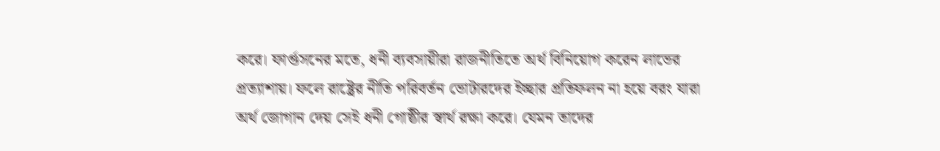করে। ফার্গুসনের মতে, ধনী ব্যবসায়ীরা রাজনীতিতে অর্থ বিনিয়োগ করেন লাভের প্রত্যাশায়। ফলে রাষ্ট্রের নীতি পরিবর্তন ভোটারদের ইচ্ছার প্রতিফলন না হয়ে বরং যারা অর্থ জোগান দেয় সেই ধনী গোষ্ঠীর স্বার্থ রক্ষা করে। যেমন তাদের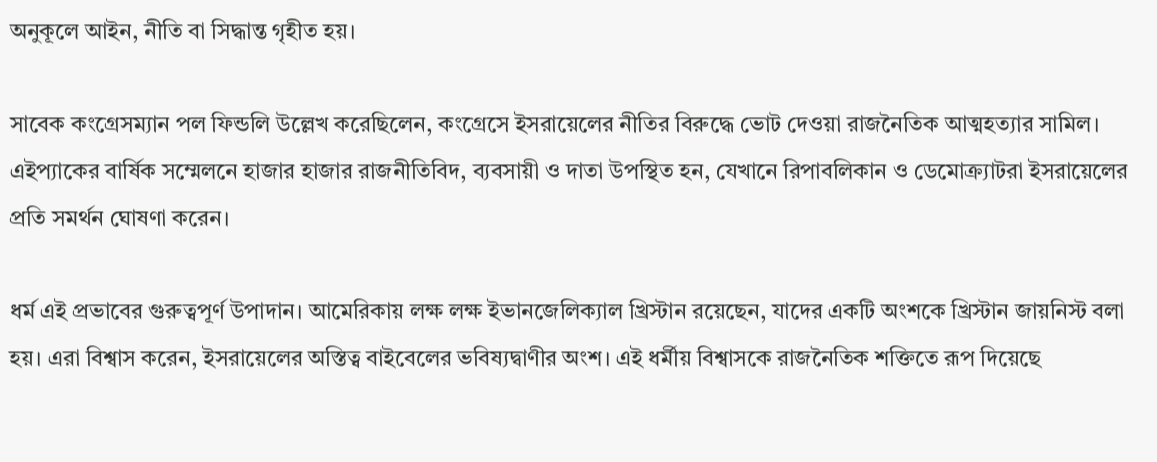অনুকূলে আইন, নীতি বা সিদ্ধান্ত গৃহীত হয়।

সাবেক কংগ্রেসম্যান পল ফিন্ডলি উল্লেখ করেছিলেন, কংগ্রেসে ইসরায়েলের নীতির বিরুদ্ধে ভোট দেওয়া রাজনৈতিক আত্মহত্যার সামিল। এইপ্যাকের বার্ষিক সম্মেলনে হাজার হাজার রাজনীতিবিদ, ব্যবসায়ী ও দাতা উপস্থিত হন, যেখানে রিপাবলিকান ও ডেমোক্র্যাটরা ইসরায়েলের প্রতি সমর্থন ঘোষণা করেন।

ধর্ম এই প্রভাবের গুরুত্বপূর্ণ উপাদান। আমেরিকায় লক্ষ লক্ষ ইভানজেলিক্যাল খ্রিস্টান রয়েছেন, যাদের একটি অংশকে খ্রিস্টান জায়নিস্ট বলা হয়। এরা বিশ্বাস করেন, ইসরায়েলের অস্তিত্ব বাইবেলের ভবিষ্যদ্বাণীর অংশ। এই ধর্মীয় বিশ্বাসকে রাজনৈতিক শক্তিতে রূপ দিয়েছে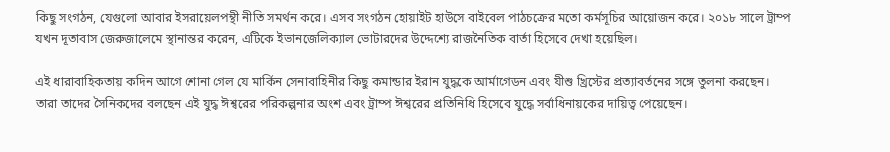কিছু সংগঠন, যেগুলো আবার ইসরায়েলপন্থী নীতি সমর্থন করে। এসব সংগঠন হোয়াইট হাউসে বাইবেল পাঠচক্রের মতো কর্মসূচির আয়োজন করে। ২০১৮ সালে ট্রাম্প যখন দূতাবাস জেরুজালেমে স্থানান্তর করেন, এটিকে ইভানজেলিক্যাল ভোটারদের উদ্দেশ্যে রাজনৈতিক বার্তা হিসেবে দেখা হয়েছিল।

এই ধারাবাহিকতায় কদিন আগে শোনা গেল যে মার্কিন সেনাবাহিনীর কিছু কমান্ডার ইরান যুদ্ধকে আর্মাগেডন এবং যীশু খ্রিস্টের প্রত্যাবর্তনের সঙ্গে তুলনা করছেন। তারা তাদের সৈনিকদের বলছেন এই যুদ্ধ ঈশ্বরের পরিকল্পনার অংশ এবং ট্রাম্প ঈশ্বরের প্রতিনিধি হিসেবে যুদ্ধে সর্বাধিনায়কের দায়িত্ব পেয়েছেন।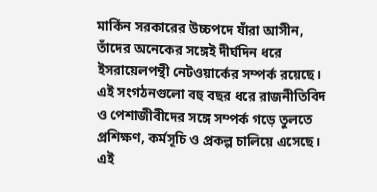মার্কিন সরকারের উচ্চপদে যাঁরা আসীন, তাঁদের অনেকের সঙ্গেই দীর্ঘদিন ধরে ইসরায়েলপন্থী নেটওয়ার্কের সম্পর্ক রয়েছে। এই সংগঠনগুলো বহু বছর ধরে রাজনীতিবিদ ও পেশাজীবীদের সঙ্গে সম্পর্ক গড়ে তুলতে প্রশিক্ষণ, কর্মসূচি ও প্রকল্প চালিয়ে এসেছে। এই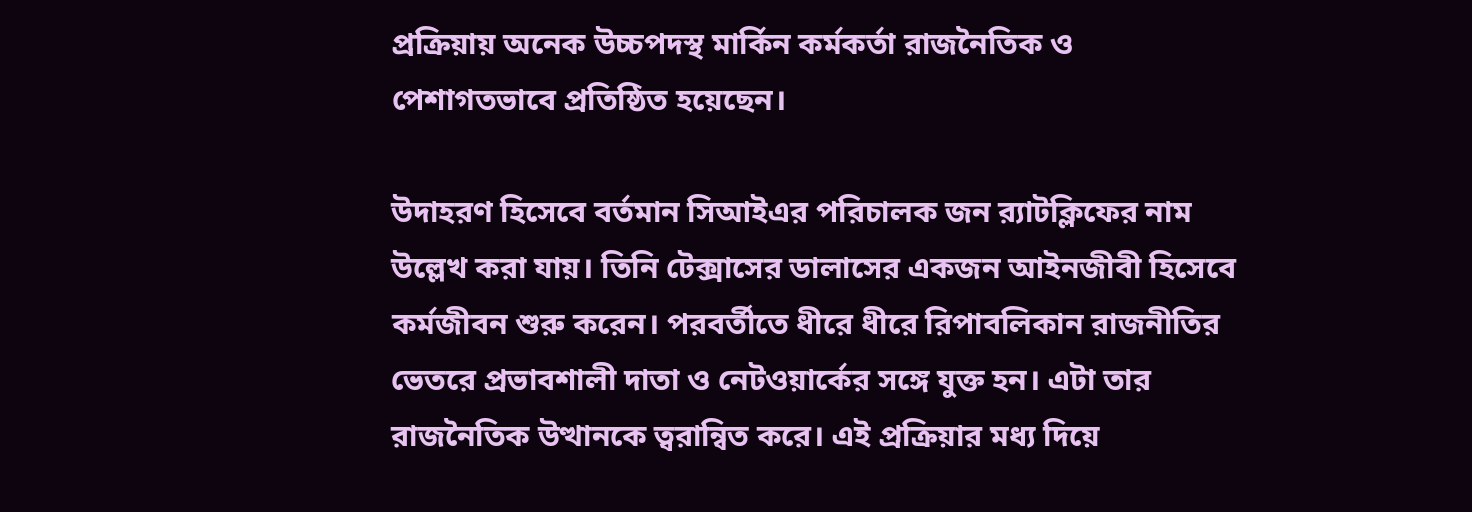প্রক্রিয়ায় অনেক উচ্চপদস্থ মার্কিন কর্মকর্তা রাজনৈতিক ও পেশাগতভাবে প্রতিষ্ঠিত হয়েছেন।

উদাহরণ হিসেবে বর্তমান সিআইএর পরিচালক জন র‌্যাটক্লিফের নাম উল্লেখ করা যায়। তিনি টেক্সাসের ডালাসের একজন আইনজীবী হিসেবে কর্মজীবন শুরু করেন। পরবর্তীতে ধীরে ধীরে রিপাবলিকান রাজনীতির ভেতরে প্রভাবশালী দাতা ও নেটওয়ার্কের সঙ্গে যুক্ত হন। এটা তার রাজনৈতিক উত্থানকে ত্বরান্বিত করে। এই প্রক্রিয়ার মধ্য দিয়ে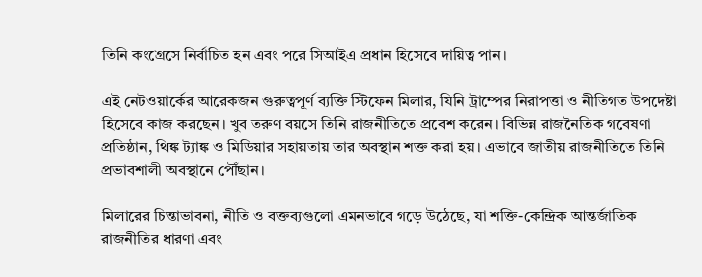তিনি কংগ্রেসে নির্বাচিত হন এবং পরে সিআইএ প্রধান হিসেবে দায়িত্ব পান।

এই নেটওয়ার্কের আরেকজন গুরুত্বপূর্ণ ব্যক্তি স্টিফেন মিলার, যিনি ট্রাম্পের নিরাপত্তা ও নীতিগত উপদেষ্টা হিসেবে কাজ করছেন। খুব তরুণ বয়সে তিনি রাজনীতিতে প্রবেশ করেন। বিভিন্ন রাজনৈতিক গবেষণা প্রতিষ্ঠান, থিঙ্ক ট্যাঙ্ক ও মিডিয়ার সহায়তায় তার অবস্থান শক্ত করা হয়। এভাবে জাতীয় রাজনীতিতে তিনি প্রভাবশালী অবস্থানে পৌঁছান।

মিলারের চিন্তাভাবনা, নীতি ও বক্তব্যগুলো এমনভাবে গড়ে উঠেছে, যা শক্তি-কেন্দ্রিক আন্তর্জাতিক রাজনীতির ধারণা এবং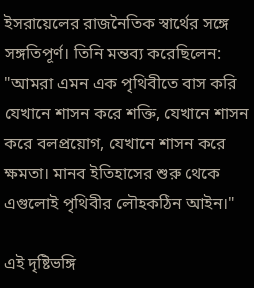ইসরায়েলের রাজনৈতিক স্বার্থের সঙ্গে সঙ্গতিপূর্ণ। তিনি মন্তব্য করেছিলেন: "আমরা এমন এক পৃথিবীতে বাস করি যেখানে শাসন করে শক্তি, যেখানে শাসন করে বলপ্রয়োগ, যেখানে শাসন করে ক্ষমতা। মানব ইতিহাসের শুরু থেকে এগুলোই পৃথিবীর লৌহকঠিন আইন।"

এই দৃষ্টিভঙ্গি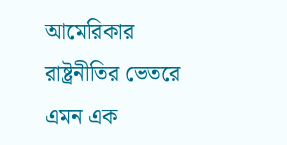আমেরিকার রাষ্ট্রনীতির ভেতরে এমন এক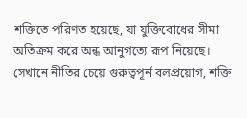শক্তিতে পরিণত হয়েছে, যা যুক্তিবোধের সীমা অতিক্রম করে অন্ধ আনুগত্যে রূপ নিয়েছে। সেখানে নীতির চেয়ে গুরুত্বপূর্ন বলপ্রয়োগ, শক্তি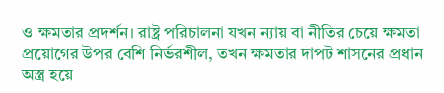ও ক্ষমতার প্রদর্শন। রাষ্ট্র পরিচালনা যখন ন্যায় বা নীতির চেয়ে ক্ষমতা প্রয়োগের উপর বেশি নির্ভরশীল, তখন ক্ষমতার দাপট শাসনের প্রধান অস্ত্র হয়ে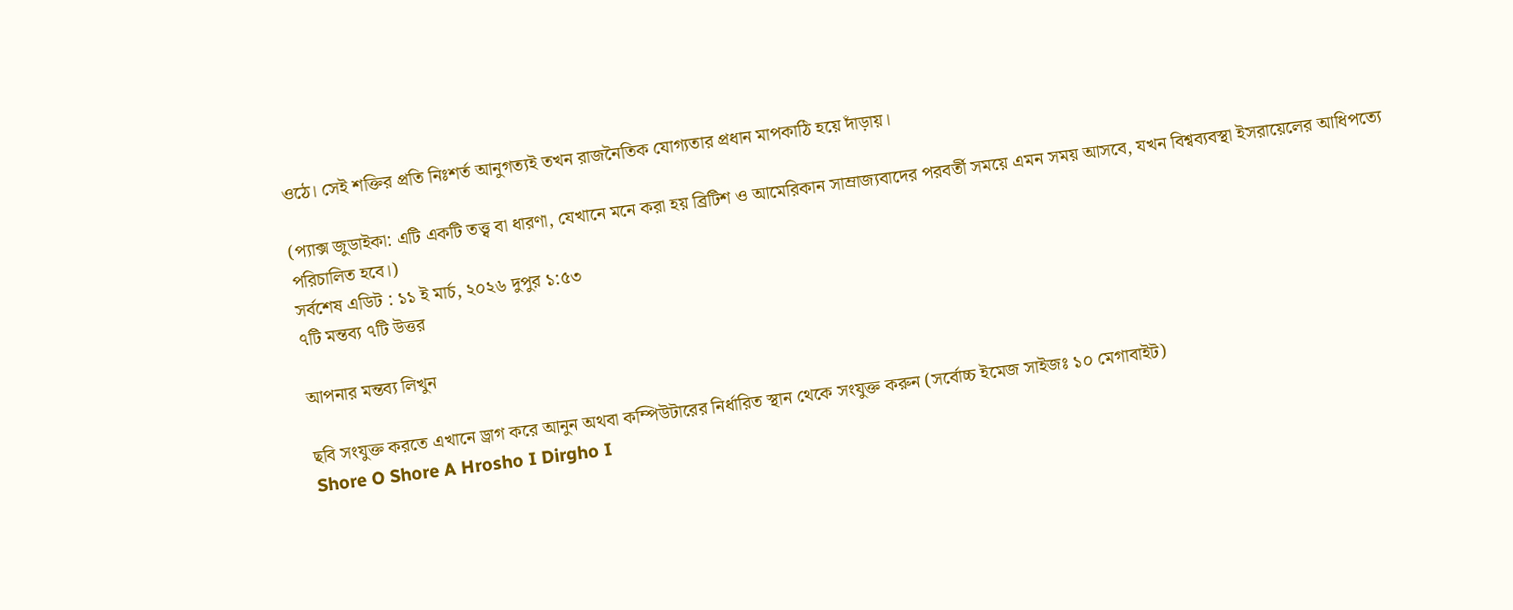ওঠে। সেই শক্তির প্রতি নিঃশর্ত আনুগত্যই তখন রাজনৈতিক যোগ্যতার প্রধান মাপকাঠি হয়ে দাঁড়ায়।

(প্যাক্স জুডাইকা: এটি একটি তত্ত্ব বা ধারণা, যেখানে মনে করা হয় ব্রিটিশ ও আমেরিকান সাম্রাজ্যবাদের পরবর্তী সময়ে এমন সময় আসবে, যখন বিশ্বব্যবস্থা ইসরায়েলের আধিপত্যে পরিচালিত হবে।)
সর্বশেষ এডিট : ১১ ই মার্চ, ২০২৬ দুপুর ১:৫৩
৭টি মন্তব্য ৭টি উত্তর

আপনার মন্তব্য লিখুন

ছবি সংযুক্ত করতে এখানে ড্রাগ করে আনুন অথবা কম্পিউটারের নির্ধারিত স্থান থেকে সংযুক্ত করুন (সর্বোচ্চ ইমেজ সাইজঃ ১০ মেগাবাইট)
Shore O Shore A Hrosho I Dirgho I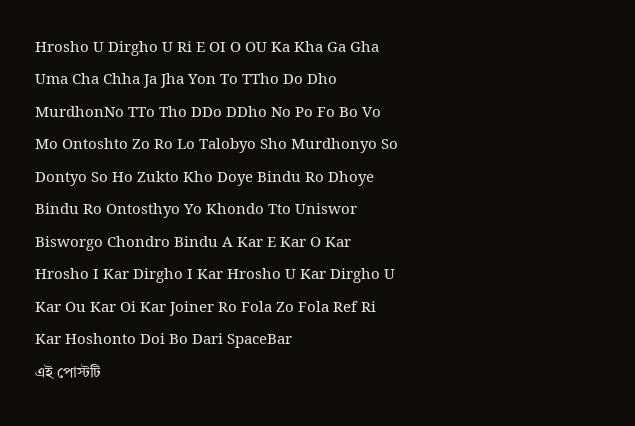Hrosho U Dirgho U Ri E OI O OU Ka Kha Ga Gha Uma Cha Chha Ja Jha Yon To TTho Do Dho MurdhonNo TTo Tho DDo DDho No Po Fo Bo Vo Mo Ontoshto Zo Ro Lo Talobyo Sho Murdhonyo So Dontyo So Ho Zukto Kho Doye Bindu Ro Dhoye Bindu Ro Ontosthyo Yo Khondo Tto Uniswor Bisworgo Chondro Bindu A Kar E Kar O Kar Hrosho I Kar Dirgho I Kar Hrosho U Kar Dirgho U Kar Ou Kar Oi Kar Joiner Ro Fola Zo Fola Ref Ri Kar Hoshonto Doi Bo Dari SpaceBar
এই পোস্টটি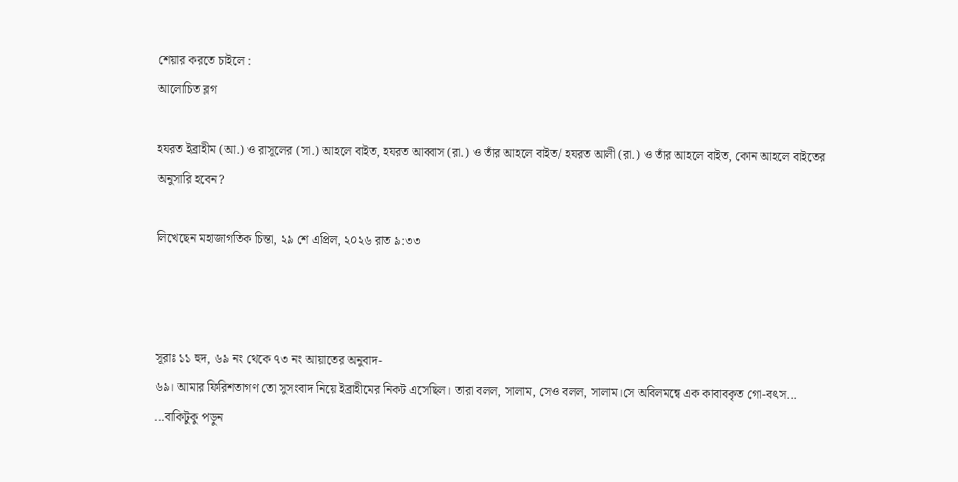শেয়ার করতে চাইলে :
আলোচিত ব্লগ

হযরত ইব্রাহীম (আ.) ও রাসূলের (সা.) আহলে বাইত, হযরত আব্বাস (রা.) ও তাঁর আহলে বাইত/ হযরত আলী (রা.) ও তাঁর আহলে বাইত, কোন আহলে বাইতের অনুসারি হবেন?

লিখেছেন মহাজাগতিক চিন্তা, ২৯ শে এপ্রিল, ২০২৬ রাত ৯:৩৩



সূরাঃ ১১ হুদ, ৬৯ নং থেকে ৭৩ নং আয়াতের অনুবাদ-
৬৯। আমার ফিরিশতাগণ তো সুসংবাদ নিয়ে ইব্রাহীমের নিকট এসেছিল। তারা বলল, সালাম, সেও বলল, সালাম।সে অবিলমন্বে এক কাবাবকৃত গো-বৎস... ...বাকিটুকু পড়ুন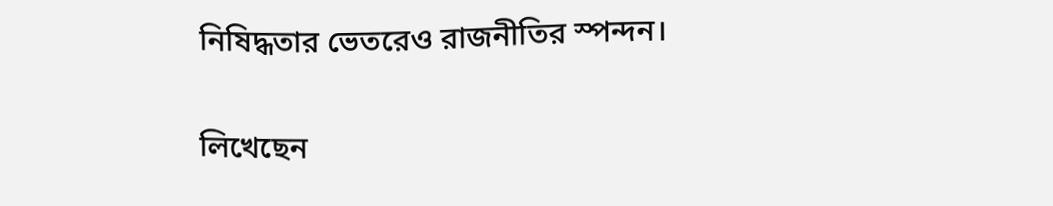নিষিদ্ধতার ভেতরেও রাজনীতির স্পন্দন।

লিখেছেন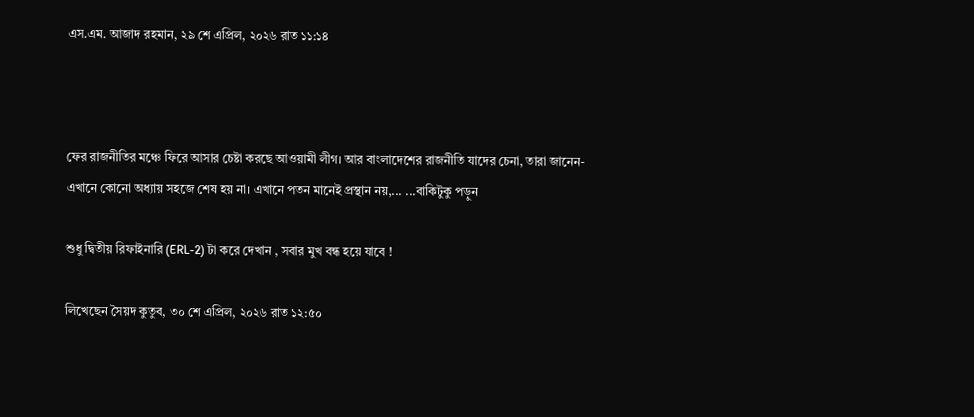এস.এম. আজাদ রহমান, ২৯ শে এপ্রিল, ২০২৬ রাত ১১:১৪



ফের রাজনীতির মঞ্চে ফিরে আসার চেষ্টা করছে আওয়ামী লীগ। আর বাংলাদেশের রাজনীতি যাদের চেনা, তারা জানেন- এখানে কোনো অধ্যায় সহজে শেষ হয় না। এখানে পতন মানেই প্রস্থান নয়,... ...বাকিটুকু পড়ুন

শুধু দ্বিতীয় রিফাইনারি (ERL-2) টা করে দেখান , সবার মুখ বন্ধ হয়ে যাবে !

লিখেছেন সৈয়দ কুতুব, ৩০ শে এপ্রিল, ২০২৬ রাত ১২:৫০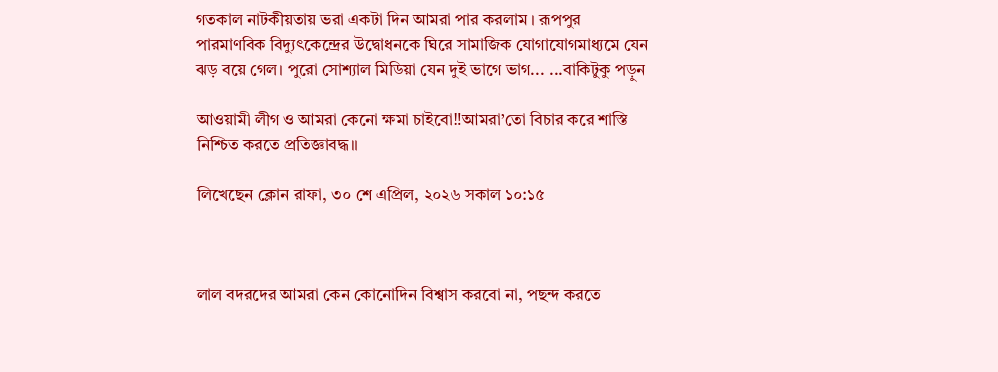গতকাল নাটকীয়তায় ভরা একটা দিন আমরা পার করলাম । রূপপুর পারমাণবিক বিদ্যুৎকেন্দ্রের উদ্বোধনকে ঘিরে সামাজিক যোগাযোগমাধ্যমে যেন ঝড় বয়ে গেল। পুরো সোশ্যাল মিডিয়া যেন দুই ভাগে ভাগ... ...বাকিটুকু পড়ুন

আওয়ামী লীগ ও আমরা কেনো ক্ষমা চাইবো‼আমরা’তো বিচার করে শাস্তি নিশ্চিত করতে প্রতিজ্ঞাবদ্ধ॥

লিখেছেন ক্লোন রাফা, ৩০ শে এপ্রিল, ২০২৬ সকাল ১০:১৫



লাল বদরদের আমরা কেন কোনোদিন বিশ্বাস করবো না, পছন্দ করতে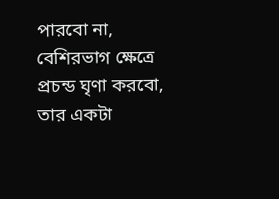পারবো না, বেশিরভাগ ক্ষেত্রে প্রচন্ড ঘৃণা করবো, তার একটা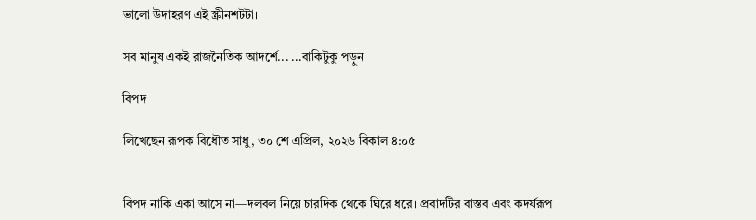ভালো উদাহরণ এই স্ক্রীনশটটা।

সব মানুষ একই রাজনৈতিক আদর্শে... ...বাকিটুকু পড়ুন

বিপদ

লিখেছেন রূপক বিধৌত সাধু, ৩০ শে এপ্রিল, ২০২৬ বিকাল ৪:০৫


বিপদ নাকি একা আসে না—দলবল নিয়ে চারদিক থেকে ঘিরে ধরে। প্রবাদটির বাস্তব এবং কদর্যরূপ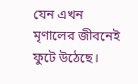যেন এখন মৃণালের জীবনেই ফুটে উঠেছে।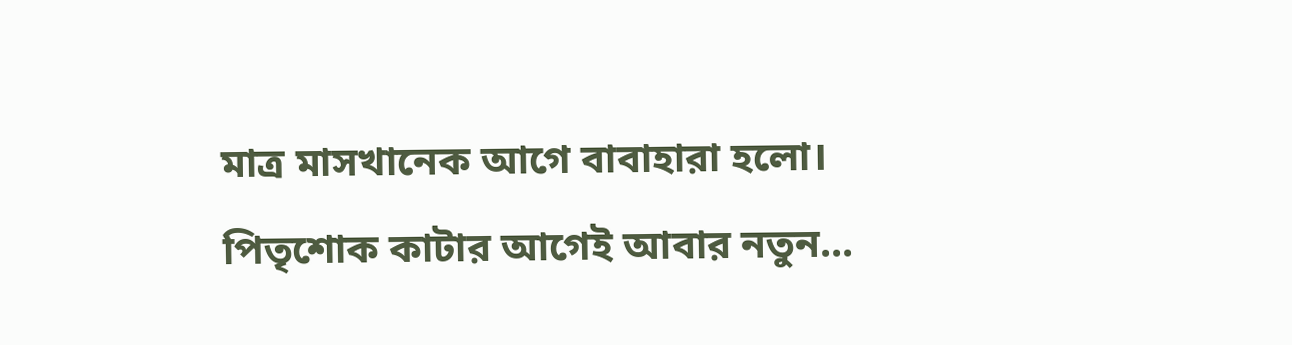মাত্র মাসখানেক আগে বাবাহারা হলো। পিতৃশোক কাটার আগেই আবার নতুন...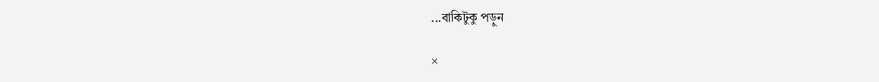...বাকিটুকু পড়ুন

×